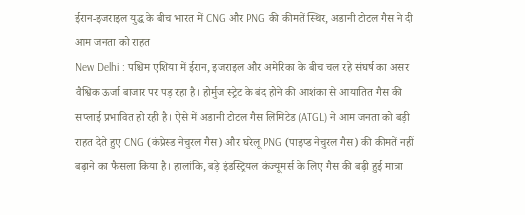ईरान-इजराइल युद्ध के बीच भारत में CNG और PNG की कीमतें स्थिर, अडानी टोटल गैस ने दी आम जनता को राहत
New Delhi : पश्चिम एशिया में ईरान, इजराइल और अमेरिका के बीच चल रहे संघर्ष का असर वैश्विक ऊर्जा बाजार पर पड़ रहा है। होर्मुज स्ट्रेट के बंद होने की आशंका से आयातित गैस की सप्लाई प्रभावित हो रही है। ऐसे में अडानी टोटल गैस लिमिटेड (ATGL) ने आम जनता को बड़ी राहत देते हुए CNG (कंप्रेस्ड नेचुरल गैस) और घरेलू PNG (पाइप्ड नेचुरल गैस) की कीमतें नहीं बढ़ाने का फैसला किया है। हालांकि, बड़े इंडस्ट्रियल कंज्यूमर्स के लिए गैस की बढ़ी हुई मात्रा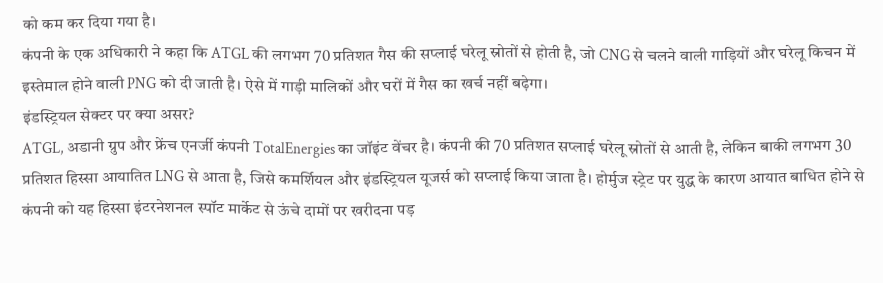को कम कर दिया गया है।
कंपनी के एक अधिकारी ने कहा कि ATGL की लगभग 70 प्रतिशत गैस की सप्लाई घरेलू स्रोतों से होती है, जो CNG से चलने वाली गाड़ियों और घरेलू किचन में इस्तेमाल होने वाली PNG को दी जाती है। ऐसे में गाड़ी मालिकों और घरों में गैस का खर्च नहीं बढ़ेगा।
इंडस्ट्रियल सेक्टर पर क्या असर?
ATGL, अडानी ग्रुप और फ्रेंच एनर्जी कंपनी TotalEnergies का जॉइंट वेंचर है। कंपनी की 70 प्रतिशत सप्लाई घरेलू स्रोतों से आती है, लेकिन बाकी लगभग 30 प्रतिशत हिस्सा आयातित LNG से आता है, जिसे कमर्शियल और इंडस्ट्रियल यूजर्स को सप्लाई किया जाता है। होर्मुज स्ट्रेट पर युद्ध के कारण आयात बाधित होने से कंपनी को यह हिस्सा इंटरनेशनल स्पॉट मार्केट से ऊंचे दामों पर खरीदना पड़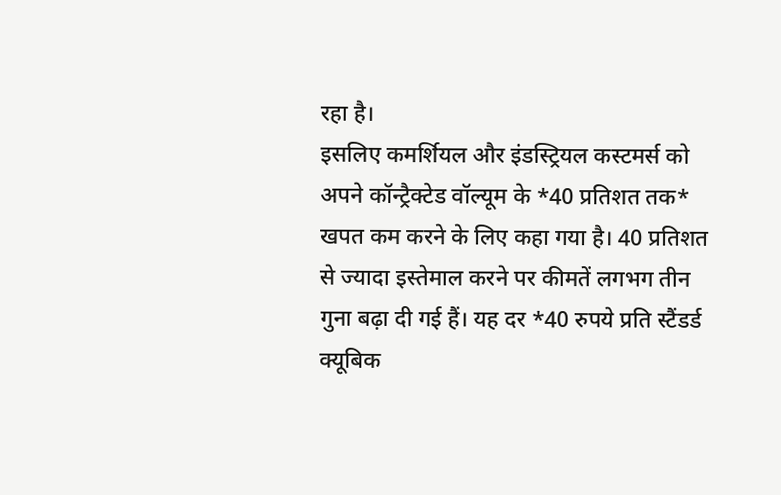रहा है।
इसलिए कमर्शियल और इंडस्ट्रियल कस्टमर्स को अपने कॉन्ट्रैक्टेड वॉल्यूम के *40 प्रतिशत तक* खपत कम करने के लिए कहा गया है। 40 प्रतिशत से ज्यादा इस्तेमाल करने पर कीमतें लगभग तीन गुना बढ़ा दी गई हैं। यह दर *40 रुपये प्रति स्टैंडर्ड क्यूबिक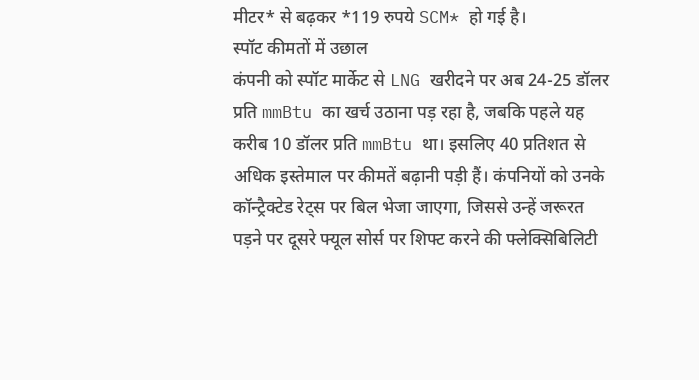मीटर* से बढ़कर *119 रुपये SCM* हो गई है।
स्पॉट कीमतों में उछाल
कंपनी को स्पॉट मार्केट से LNG खरीदने पर अब 24-25 डॉलर प्रति mmBtu का खर्च उठाना पड़ रहा है, जबकि पहले यह करीब 10 डॉलर प्रति mmBtu था। इसलिए 40 प्रतिशत से अधिक इस्तेमाल पर कीमतें बढ़ानी पड़ी हैं। कंपनियों को उनके कॉन्ट्रैक्टेड रेट्स पर बिल भेजा जाएगा, जिससे उन्हें जरूरत पड़ने पर दूसरे फ्यूल सोर्स पर शिफ्ट करने की फ्लेक्सिबिलिटी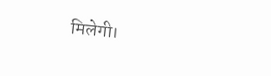मिलेगी।